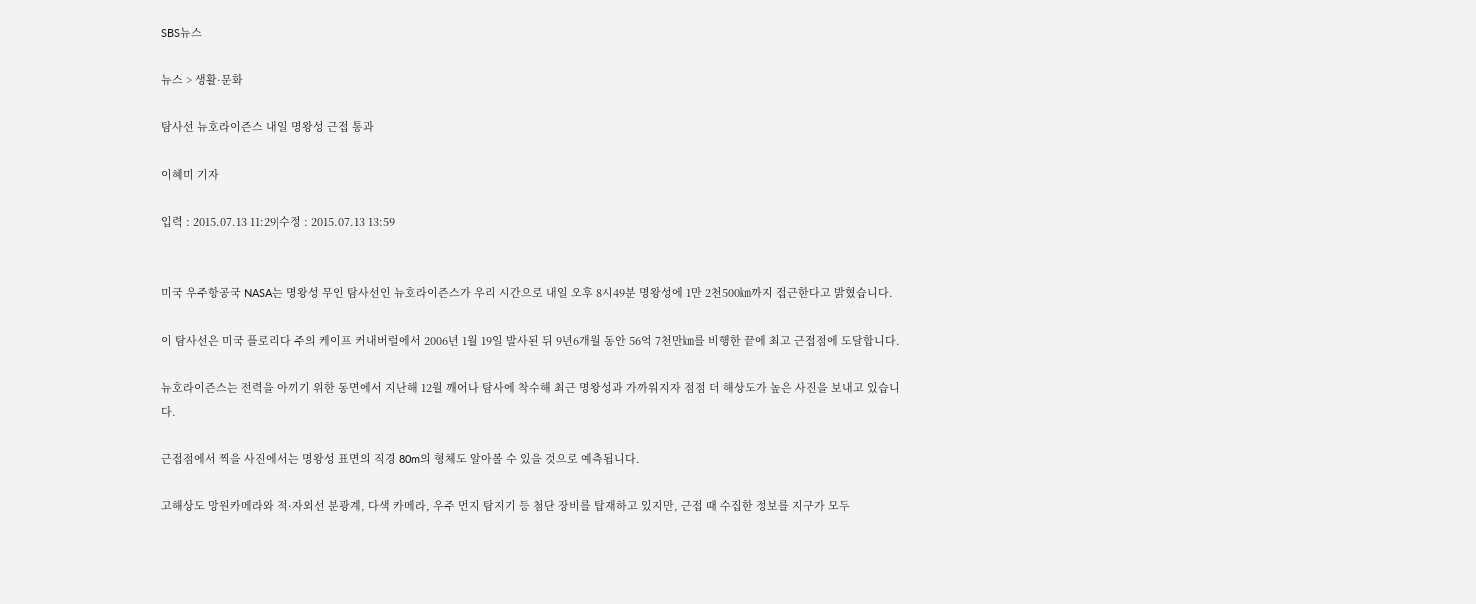SBS뉴스

뉴스 > 생활·문화

탐사선 뉴호라이즌스 내일 명왕성 근접 통과

이혜미 기자

입력 : 2015.07.13 11:29|수정 : 2015.07.13 13:59


미국 우주항공국 NASA는 명왕성 무인 탐사선인 뉴호라이즌스가 우리 시간으로 내일 오후 8시49분 명왕성에 1만 2천500㎞까지 접근한다고 밝혔습니다.

이 탐사선은 미국 플로리다 주의 케이프 커내버럴에서 2006년 1월 19일 발사된 뒤 9년6개월 동안 56억 7천만㎞를 비행한 끝에 최고 근접점에 도달합니다.

뉴호라이즌스는 전력을 아끼기 위한 동면에서 지난해 12월 깨어나 탐사에 착수해 최근 명왕성과 가까워지자 점점 더 해상도가 높은 사진을 보내고 있습니다.

근접점에서 찍을 사진에서는 명왕성 표면의 직경 80m의 형체도 알아볼 수 있을 것으로 예측됩니다.

고해상도 망원카메라와 적·자외선 분광계, 다색 카메라, 우주 먼지 탐지기 등 첨단 장비를 탑재하고 있지만, 근접 때 수집한 정보를 지구가 모두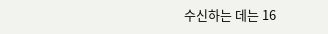수신하는 데는 16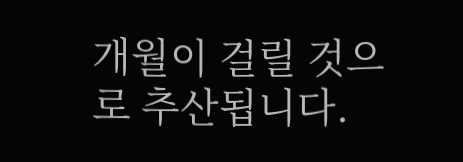개월이 걸릴 것으로 추산됩니다.